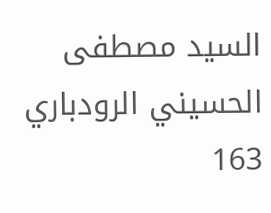السيد مصطفى الحسيني الرودباري
163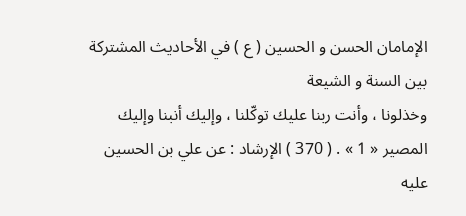الإمامان الحسن و الحسين ( ع ) في الأحاديث المشتركة بين السنة و الشيعة
وخذلونا ، وأنت ربنا عليك توكّلنا ، وإليك أنبنا وإليك المصير « 1 » . ( 370 ) الإرشاد : عن علي بن الحسين عليه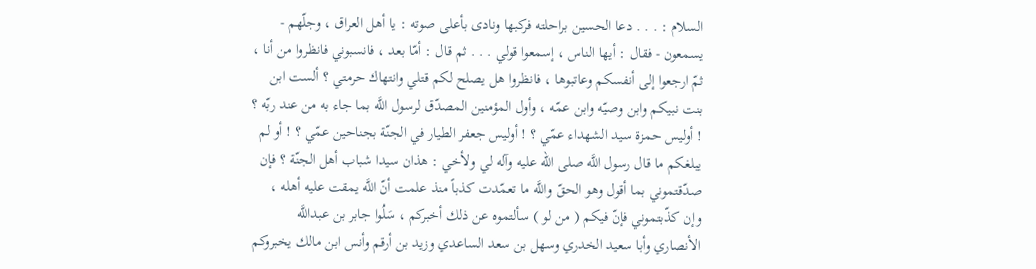السلام : . . . دعا الحسين براحلته فركبها ونادى بأعلى صوته : يا أهل العراق ، وجلّهم - يسمعون - فقال : أيها الناس ، إسمعوا قولي . . . ثم قال : أمّا بعد ، فانسبوني فانظروا من أنا ، ثمّ ارجعوا إلى أنفسكم وعاتبوها ، فانظروا هل يصلح لكم قتلي وانتهاك حرمتي ؟ ألست ابن بنت نبيكم وابن وصيّه وابن عمّه ، وأول المؤمنين المصدّق لرسول اللَّه بما جاء به من عند ربّه ؟ ! أوليس حمزة سيد الشهداء عمّي ؟ ! أوليس جعفر الطيار في الجنّة بجناحين عمّي ؟ ! أو لم يبلغكم ما قال رسول اللَّه صلى الله عليه وآله لي ولأخي : هذان سيدا شباب أهل الجنّة ؟ فإن صدّقتموني بما أقول وهو الحقّ واللَّه ما تعمّدت كذباً منذ علمت أنّ اللَّه يمقت عليه أهله ، وإن كذّبتموني فإنّ فيكم ( من لو ) سألتموه عن ذلك أخبركم ، سَلُوا جابر بن عبداللَّه الأنصاري وأبا سعيد الخدري وسهل بن سعد الساعدي وزيد بن أرقم وأنس ابن مالك يخبروكم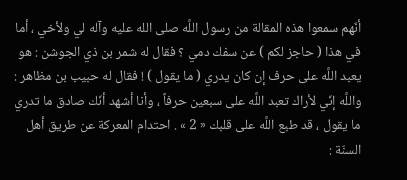أنّهم سمعوا هذه المقالة من رسول اللَّه صلى الله عليه وآله لي ولأخي ، أما في هذا ( حاجز لكم ) عن سفك دمي ؟ فقال له شمر بن ذي الجوشن : هو يعبد اللَّه على حرف إن كان يدري ( ما يقول ) ! فقال له حبيب بن مظاهر : واللَّه إنّي لأراك تعبد اللَّه على سبعين حرفاً ، وأنا أشهد أنّك صادق ما تدري ما يقول ، قد طبع اللَّه على قلبك « 2 » . احتدام المعركة عن طريق أهل السنّة :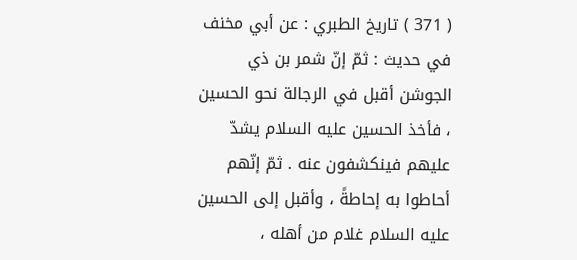( 371 ) تاريخ الطبري : عن أبي مخنف في حديث : ثمّ إنّ شمر بن ذي الجوشن أقبل في الرجالة نحو الحسين ، فأخذ الحسين عليه السلام يشدّ عليهم فينكشفون عنه . ثمّ إنّهم أحاطوا به إحاطةً ، وأقبل إلى الحسين عليه السلام غلام من أهله ،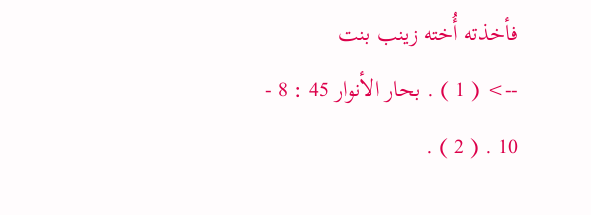فأخذته أُخته زينب بنت
--> ( 1 ) . بحار الأنوار 45 : 8 - 10 . ( 2 ) .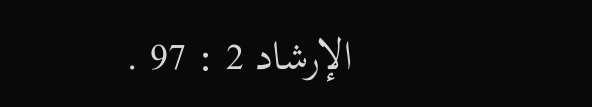الإرشاد 2 : 97 .